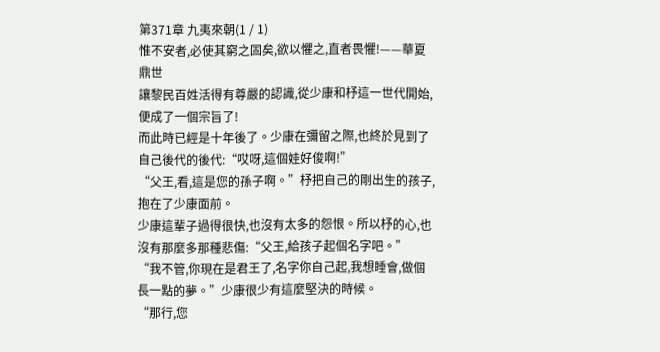第371章 九夷來朝(1 / 1)
惟不安者,必使其窮之固矣,欲以懼之,直者畏懼!——華夏鼎世
讓黎民百姓活得有尊嚴的認識,從少康和杼這一世代開始,便成了一個宗旨了!
而此時已經是十年後了。少康在彌留之際,也終於見到了自己後代的後代:“哎呀,這個娃好俊啊!”
“父王,看,這是您的孫子啊。”杼把自己的剛出生的孩子,抱在了少康面前。
少康這輩子過得很快,也沒有太多的怨恨。所以杼的心,也沒有那麼多那種悲傷:“父王,給孩子起個名字吧。”
“我不管,你現在是君王了,名字你自己起,我想睡會,做個長一點的夢。”少康很少有這麼堅決的時候。
“那行,您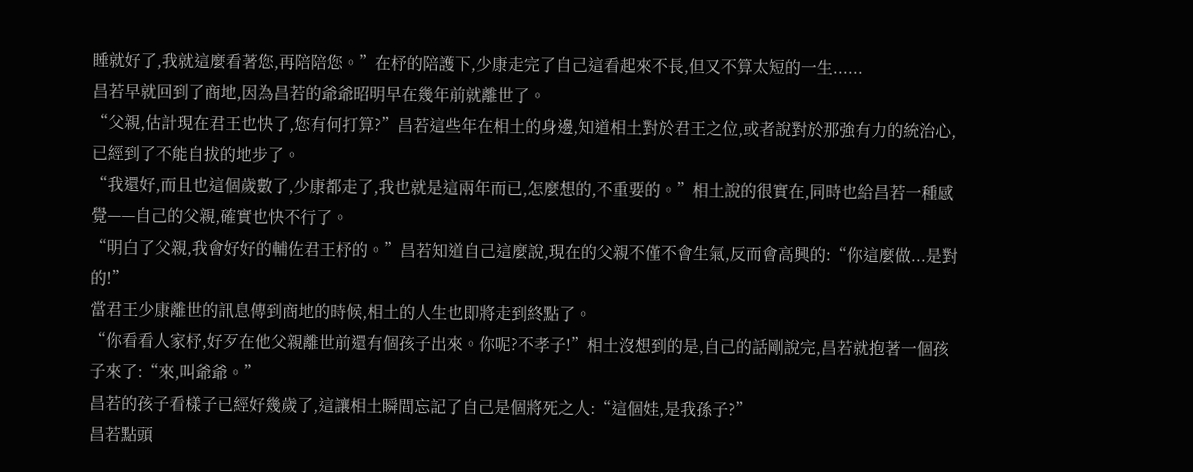睡就好了,我就這麼看著您,再陪陪您。”在杼的陪護下,少康走完了自己這看起來不長,但又不算太短的一生......
昌若早就回到了商地,因為昌若的爺爺昭明早在幾年前就離世了。
“父親,估計現在君王也快了,您有何打算?”昌若這些年在相土的身邊,知道相土對於君王之位,或者說對於那強有力的統治心,已經到了不能自拔的地步了。
“我還好,而且也這個歲數了,少康都走了,我也就是這兩年而已,怎麼想的,不重要的。”相土說的很實在,同時也給昌若一種感覺——自己的父親,確實也快不行了。
“明白了父親,我會好好的輔佐君王杼的。”昌若知道自己這麼說,現在的父親不僅不會生氣,反而會高興的:“你這麼做...是對的!”
當君王少康離世的訊息傳到商地的時候,相土的人生也即將走到終點了。
“你看看人家杼,好歹在他父親離世前還有個孩子出來。你呢?不孝子!”相土沒想到的是,自己的話剛說完,昌若就抱著一個孩子來了:“來,叫爺爺。”
昌若的孩子看樣子已經好幾歲了,這讓相土瞬間忘記了自己是個將死之人:“這個娃,是我孫子?”
昌若點頭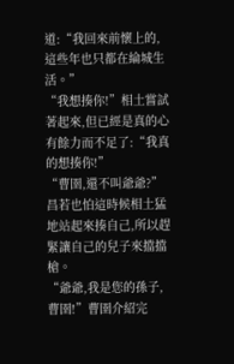道:“我回來前懷上的,這些年也只都在綸城生活。”
“我想揍你!”相土嘗試著起來,但已經是真的心有餘力而不足了:“我真的想揍你!”
“曹圉,還不叫爺爺?”昌若也怕這時候相土猛地站起來揍自己,所以趕緊讓自己的兒子來擋擋槍。
“爺爺,我是您的孫子,曹圉!”曹圉介紹完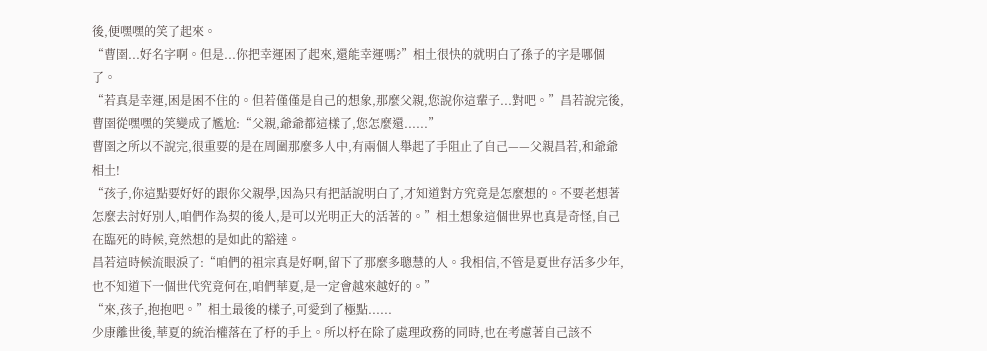後,便嘿嘿的笑了起來。
“曹圉...好名字啊。但是...你把幸運困了起來,還能幸運嗎?”相土很快的就明白了孫子的字是哪個了。
“若真是幸運,困是困不住的。但若僅僅是自己的想象,那麼父親,您說你這輩子...對吧。”昌若說完後,曹圉從嘿嘿的笑變成了尷尬:“父親,爺爺都這樣了,您怎麼還......”
曹圉之所以不說完,很重要的是在周圍那麼多人中,有兩個人舉起了手阻止了自己——父親昌若,和爺爺相土!
“孩子,你這點要好好的跟你父親學,因為只有把話說明白了,才知道對方究竟是怎麼想的。不要老想著怎麼去討好別人,咱們作為契的後人,是可以光明正大的活著的。”相土想象這個世界也真是奇怪,自己在臨死的時候,竟然想的是如此的豁達。
昌若這時候流眼淚了:“咱們的祖宗真是好啊,留下了那麼多聰慧的人。我相信,不管是夏世存活多少年,也不知道下一個世代究竟何在,咱們華夏,是一定會越來越好的。”
“來,孩子,抱抱吧。”相土最後的樣子,可愛到了極點......
少康離世後,華夏的統治權落在了杼的手上。所以杼在除了處理政務的同時,也在考慮著自己該不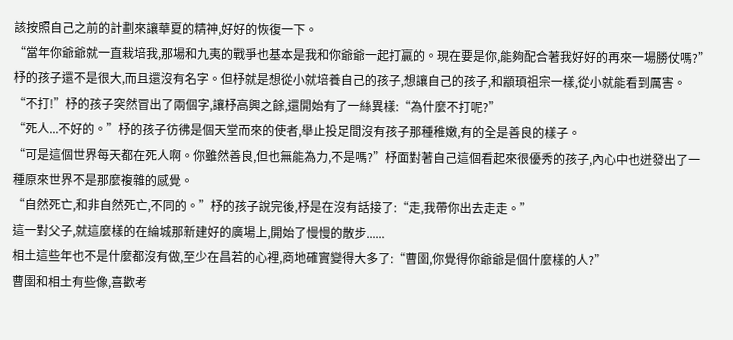該按照自己之前的計劃來讓華夏的精神,好好的恢復一下。
“當年你爺爺就一直栽培我,那場和九夷的戰爭也基本是我和你爺爺一起打贏的。現在要是你,能夠配合著我好好的再來一場勝仗嗎?”杼的孩子還不是很大,而且還沒有名字。但杼就是想從小就培養自己的孩子,想讓自己的孩子,和顓頊祖宗一樣,從小就能看到厲害。
“不打!”杼的孩子突然冒出了兩個字,讓杼高興之餘,還開始有了一絲異樣:“為什麼不打呢?”
“死人...不好的。”杼的孩子彷彿是個天堂而來的使者,舉止投足間沒有孩子那種稚嫩,有的全是善良的樣子。
“可是這個世界每天都在死人啊。你雖然善良,但也無能為力,不是嗎?”杼面對著自己這個看起來很優秀的孩子,內心中也迸發出了一種原來世界不是那麼複雜的感覺。
“自然死亡,和非自然死亡,不同的。”杼的孩子說完後,杼是在沒有話接了:“走,我帶你出去走走。”
這一對父子,就這麼樣的在綸城那新建好的廣場上,開始了慢慢的散步......
相土這些年也不是什麼都沒有做,至少在昌若的心裡,商地確實變得大多了:“曹圉,你覺得你爺爺是個什麼樣的人?”
曹圉和相土有些像,喜歡考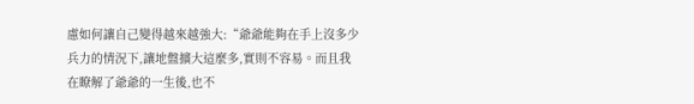慮如何讓自己變得越來越強大:“爺爺能夠在手上沒多少兵力的情況下,讓地盤擴大這麼多,實則不容易。而且我在瞭解了爺爺的一生後,也不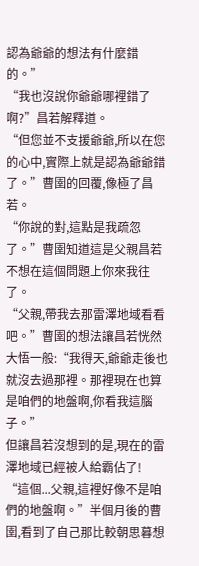認為爺爺的想法有什麼錯的。”
“我也沒說你爺爺哪裡錯了啊?”昌若解釋道。
“但您並不支援爺爺,所以在您的心中,實際上就是認為爺爺錯了。”曹圉的回覆,像極了昌若。
“你說的對,這點是我疏忽了。”曹圉知道這是父親昌若不想在這個問題上你來我往了。
“父親,帶我去那雷澤地域看看吧。”曹圉的想法讓昌若恍然大悟一般:“我得天,爺爺走後也就沒去過那裡。那裡現在也算是咱們的地盤啊,你看我這腦子。”
但讓昌若沒想到的是,現在的雷澤地域已經被人給霸佔了!
“這個...父親,這裡好像不是咱們的地盤啊。”半個月後的曹圉,看到了自己那比較朝思暮想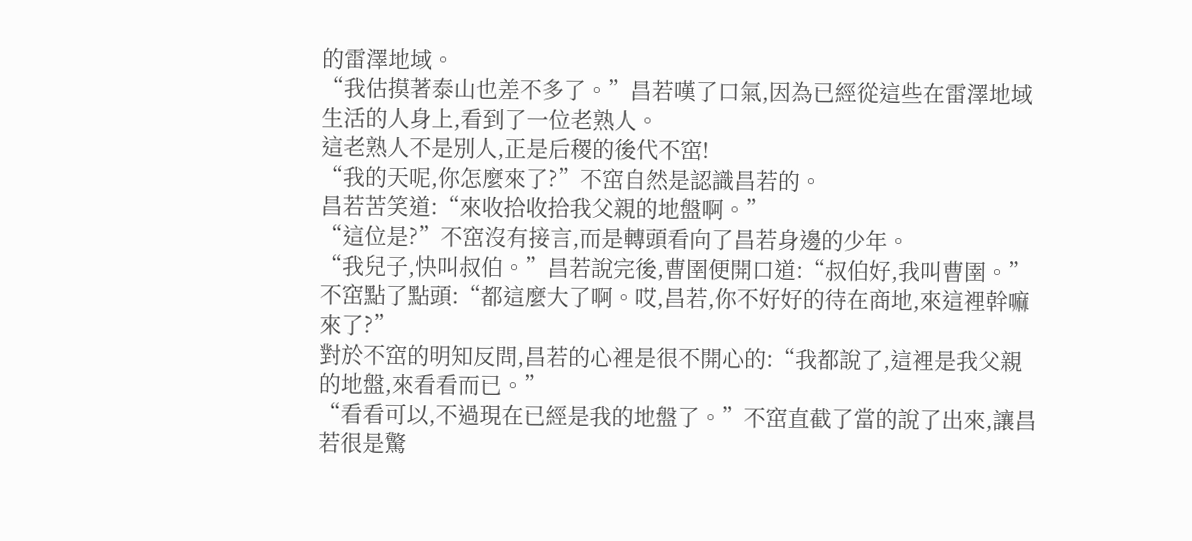的雷澤地域。
“我估摸著泰山也差不多了。”昌若嘆了口氣,因為已經從這些在雷澤地域生活的人身上,看到了一位老熟人。
這老熟人不是別人,正是后稷的後代不窋!
“我的天呢,你怎麼來了?”不窋自然是認識昌若的。
昌若苦笑道:“來收拾收拾我父親的地盤啊。”
“這位是?”不窋沒有接言,而是轉頭看向了昌若身邊的少年。
“我兒子,快叫叔伯。”昌若說完後,曹圉便開口道:“叔伯好,我叫曹圉。”
不窋點了點頭:“都這麼大了啊。哎,昌若,你不好好的待在商地,來這裡幹嘛來了?”
對於不窋的明知反問,昌若的心裡是很不開心的:“我都說了,這裡是我父親的地盤,來看看而已。”
“看看可以,不過現在已經是我的地盤了。”不窋直截了當的說了出來,讓昌若很是驚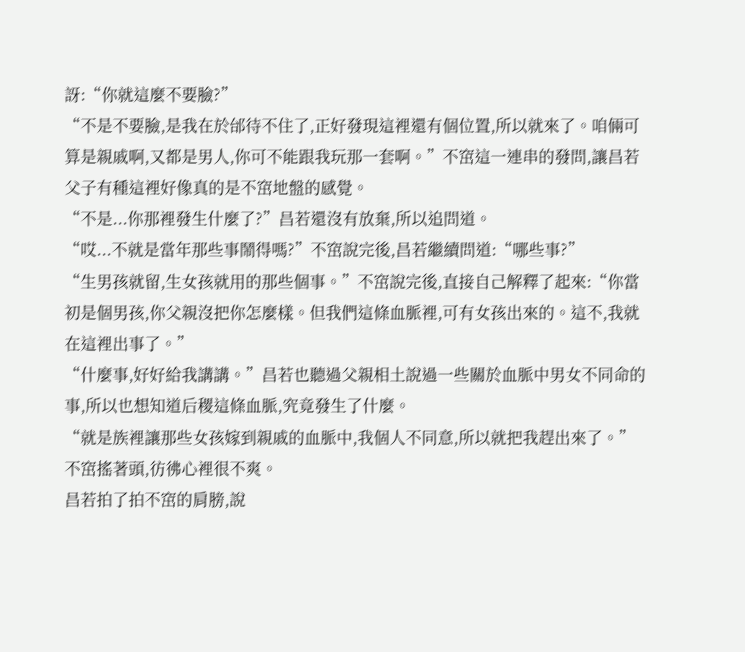訝:“你就這麼不要臉?”
“不是不要臉,是我在於邰待不住了,正好發現這裡還有個位置,所以就來了。咱倆可算是親戚啊,又都是男人,你可不能跟我玩那一套啊。”不窋這一連串的發問,讓昌若父子有種這裡好像真的是不窋地盤的感覺。
“不是...你那裡發生什麼了?”昌若還沒有放棄,所以追問道。
“哎...不就是當年那些事鬧得嗎?”不窋說完後,昌若繼續問道:“哪些事?”
“生男孩就留,生女孩就用的那些個事。”不窋說完後,直接自己解釋了起來:“你當初是個男孩,你父親沒把你怎麼樣。但我們這條血脈裡,可有女孩出來的。這不,我就在這裡出事了。”
“什麼事,好好給我講講。”昌若也聽過父親相土說過一些關於血脈中男女不同命的事,所以也想知道后稷這條血脈,究竟發生了什麼。
“就是族裡讓那些女孩嫁到親戚的血脈中,我個人不同意,所以就把我趕出來了。”不窋搖著頭,彷彿心裡很不爽。
昌若拍了拍不窋的肩膀,說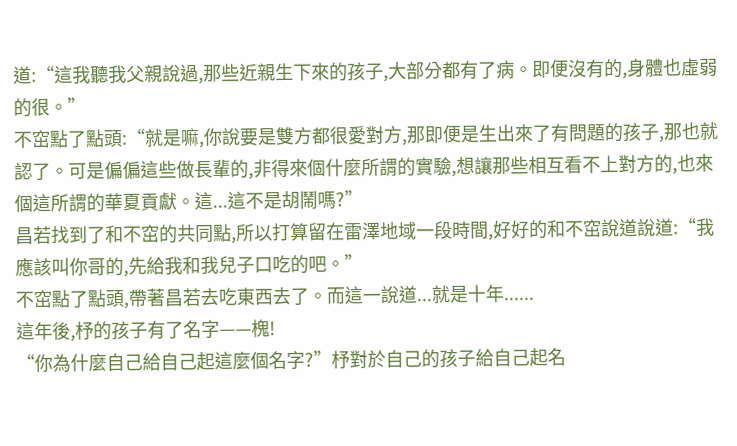道:“這我聽我父親說過,那些近親生下來的孩子,大部分都有了病。即便沒有的,身體也虛弱的很。”
不窋點了點頭:“就是嘛,你說要是雙方都很愛對方,那即便是生出來了有問題的孩子,那也就認了。可是偏偏這些做長輩的,非得來個什麼所謂的實驗,想讓那些相互看不上對方的,也來個這所謂的華夏貢獻。這...這不是胡鬧嗎?”
昌若找到了和不窋的共同點,所以打算留在雷澤地域一段時間,好好的和不窋說道說道:“我應該叫你哥的,先給我和我兒子口吃的吧。”
不窋點了點頭,帶著昌若去吃東西去了。而這一說道...就是十年......
這年後,杼的孩子有了名字——槐!
“你為什麼自己給自己起這麼個名字?”杼對於自己的孩子給自己起名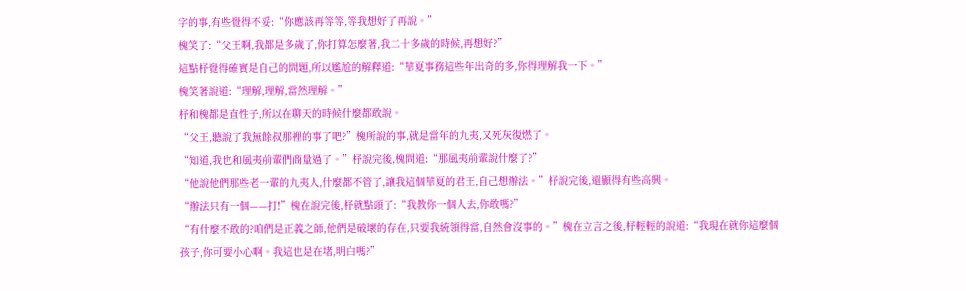字的事,有些覺得不妥:“你應該再等等,等我想好了再說。”
槐笑了:“父王啊,我都是多歲了,你打算怎麼著,我二十多歲的時候,再想好?”
這點杼覺得確實是自己的問題,所以尷尬的解釋道:“華夏事務這些年出奇的多,你得理解我一下。”
槐笑著說道:“理解,理解,當然理解。”
杼和槐都是直性子,所以在聊天的時候什麼都敢說。
“父王,聽說了我無餘叔那裡的事了吧?”槐所說的事,就是當年的九夷,又死灰復燃了。
“知道,我也和風夷前輩們商量過了。”杼說完後,槐問道:“那風夷前輩說什麼了?”
“他說他們那些老一輩的九夷人,什麼都不管了,讓我這個華夏的君王,自己想辦法。”杼說完後,還顯得有些高興。
“辦法只有一個——打!”槐在說完後,杼就點頭了:“我教你一個人去,你敢嗎?”
“有什麼不敢的?咱們是正義之師,他們是破壞的存在,只要我統領得當,自然會沒事的。”槐在立言之後,杼輕輕的說道:“我現在就你這麼個孩子,你可要小心啊。我這也是在堵,明白嗎?”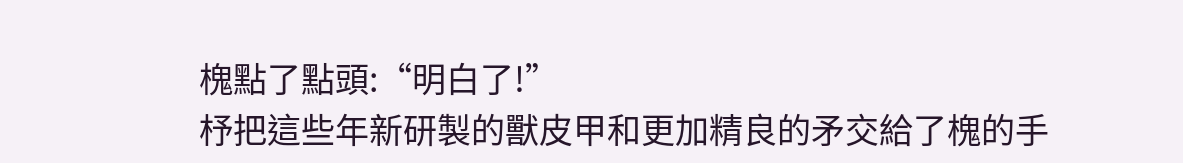槐點了點頭:“明白了!”
杼把這些年新研製的獸皮甲和更加精良的矛交給了槐的手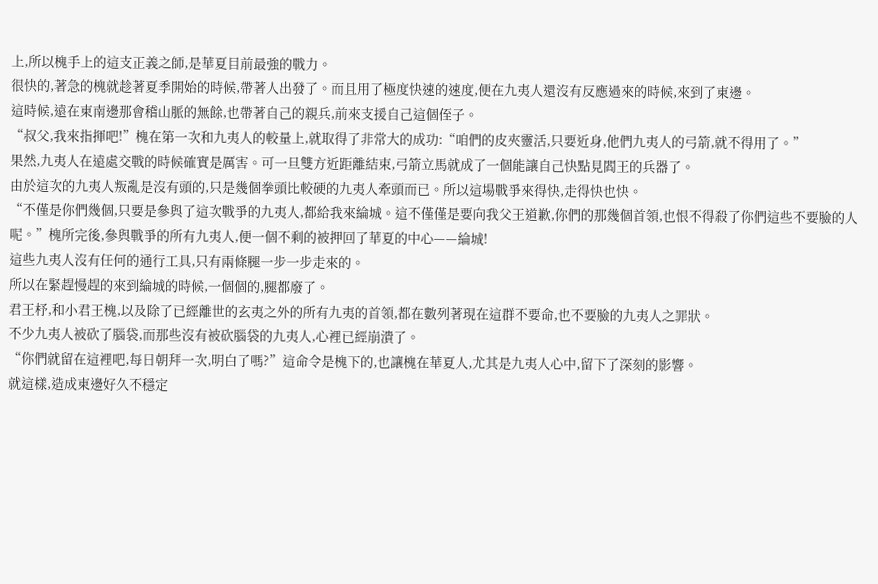上,所以槐手上的這支正義之師,是華夏目前最強的戰力。
很快的,著急的槐就趁著夏季開始的時候,帶著人出發了。而且用了極度快速的速度,便在九夷人還沒有反應過來的時候,來到了東邊。
這時候,遠在東南邊那會稽山脈的無餘,也帶著自己的親兵,前來支援自己這個侄子。
“叔父,我來指揮吧!”槐在第一次和九夷人的較量上,就取得了非常大的成功:“咱們的皮夾靈活,只要近身,他們九夷人的弓箭,就不得用了。”
果然,九夷人在遠處交戰的時候確實是厲害。可一旦雙方近距離結束,弓箭立馬就成了一個能讓自己快點見閻王的兵器了。
由於這次的九夷人叛亂是沒有頭的,只是幾個拳頭比較硬的九夷人牽頭而已。所以這場戰爭來得快,走得快也快。
“不僅是你們幾個,只要是參與了這次戰爭的九夷人,都給我來綸城。這不僅僅是要向我父王道歉,你們的那幾個首領,也恨不得殺了你們這些不要臉的人呢。”槐所完後,參與戰爭的所有九夷人,便一個不剩的被押回了華夏的中心——綸城!
這些九夷人沒有任何的通行工具,只有兩條腿一步一步走來的。
所以在緊趕慢趕的來到綸城的時候,一個個的,腿都廢了。
君王杼,和小君王槐,以及除了已經離世的玄夷之外的所有九夷的首領,都在數列著現在這群不要命,也不要臉的九夷人之罪狀。
不少九夷人被砍了腦袋,而那些沒有被砍腦袋的九夷人,心裡已經崩潰了。
“你們就留在這裡吧,每日朝拜一次,明白了嗎?”這命令是槐下的,也讓槐在華夏人,尤其是九夷人心中,留下了深刻的影響。
就這樣,造成東邊好久不穩定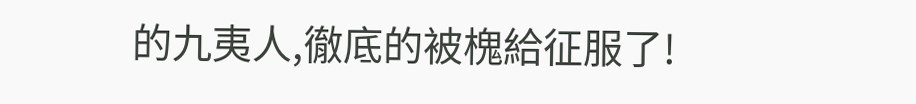的九夷人,徹底的被槐給征服了!